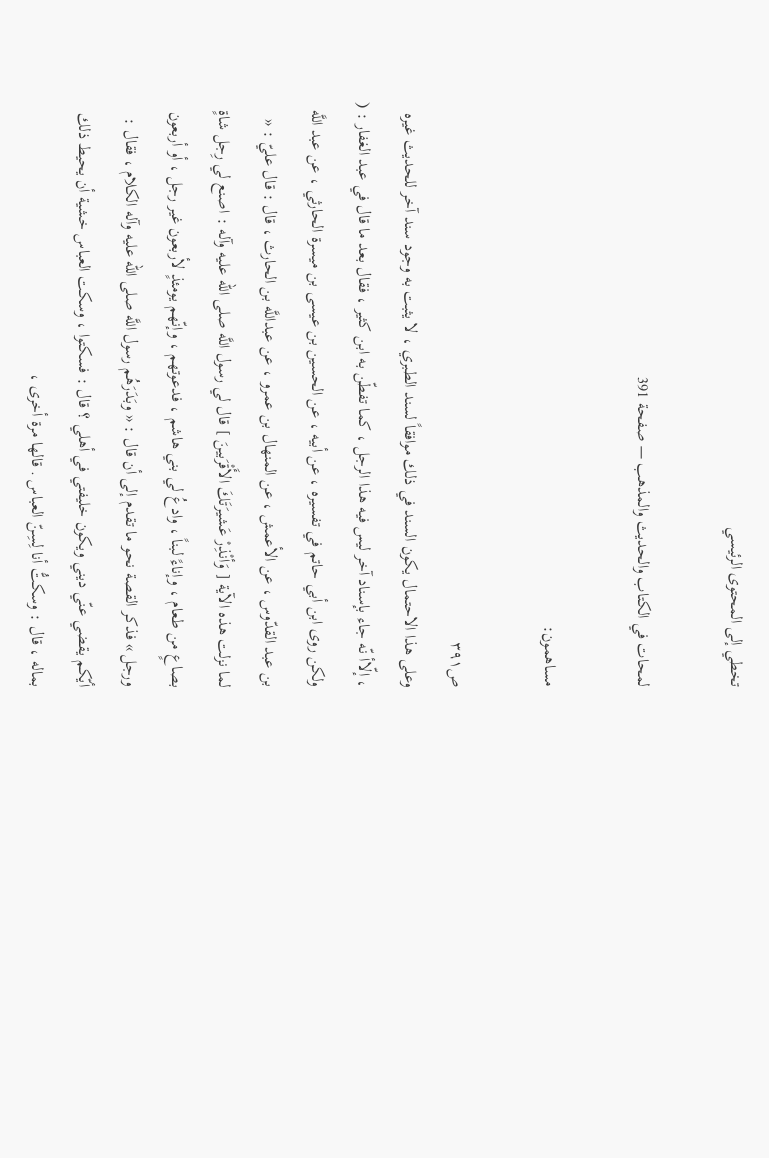تخطي إلى المحتوى الرئيسي

لمحات في الكتاب والحديث والمذهب — صفحة 391

مساهمون:

ص٣٩١
وعلى هذا الاحتمال يكون السند في ذلك موافقاً لسند الطبري ، لا يثبت به وجود سند آخر للحديث غيره ، إلّاأ نّه جاء بإسناد آخر ليس فيه هذا الرجل ، كما تفطّن به ابن كثير ، فقال بعد ما قال في عبد الغفار : ( ولكن روى ابن أبي حاتم في تفسيره ، عن أبيه ، عن الحسين بن عيسى بن ميسرة الحارثي ، عن عبد اللَّه بن عبد القدّوس ، عن الأعمش ، عن المنهال بن عمرو ، عن عبداللَّه بن الحارث ، قال : قال عليّ : « لما نزلت هذه الآية [ وَأنْذِرْ عَشيرَتَكَ الأَقْرَبينَ ] قال لي رسول اللَّه صلى الله عليه وآله : اصنع لي رِجل شاةٍ بصاعٍ من طعام ، وإناءً لبناً ، وادعُ لي بني هاشم ، فدعوتهم ، وإنّهم يومئذٍ لأربعون غير رجل ، أو أربعون ورجل » فذكر القصة نحو ما تقدم إلى أن قال : « وبَدَرَهُم رسول اللَّه صلى الله عليه وآله الكلام ، فقال : أيّكم يقضي عنّي ديني ويكون خليفتي في أهلي ؟ قال : فسكتوا ، وسكت العباس خشية أن يحيط ذلك بماله ، قال : وسكتُّ أنا لِسِنّ العباس . قالها مرة أخرى ،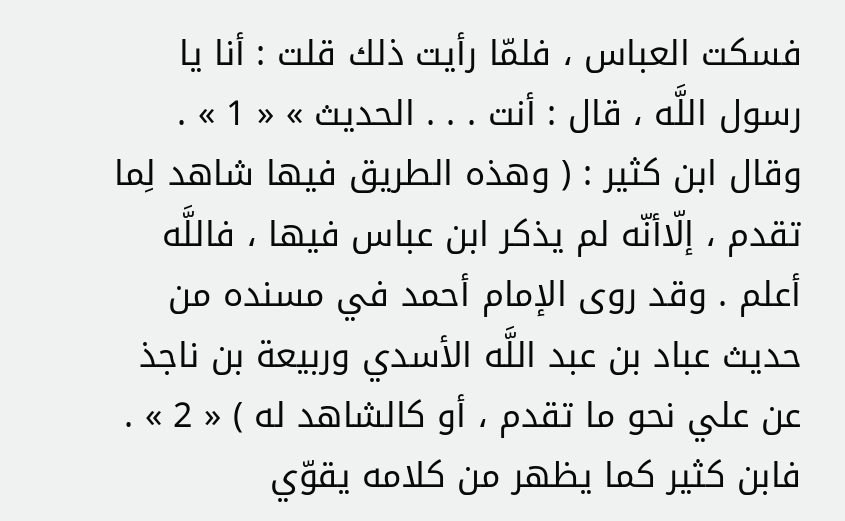فسكت العباس ، فلمّا رأيت ذلك قلت : أنا يا رسول اللَّه ، قال : أنت . . . الحديث » « 1 » . وقال ابن كثير : ( وهذه الطريق فيها شاهد لِما تقدم ، إلّاأنّه لم يذكر ابن عباس فيها ، فاللَّه أعلم . وقد روى الإمام أحمد في مسنده من حديث عباد بن عبد اللَّه الأسدي وربيعة بن ناجذ عن علي نحو ما تقدم ، أو كالشاهد له ) « 2 » . فابن كثير كما يظهر من كلامه يقوّي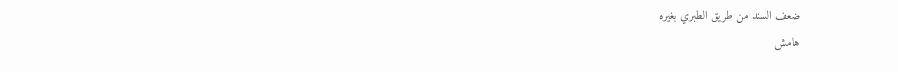ضعف السند من طريق الطبري بغيره
هامش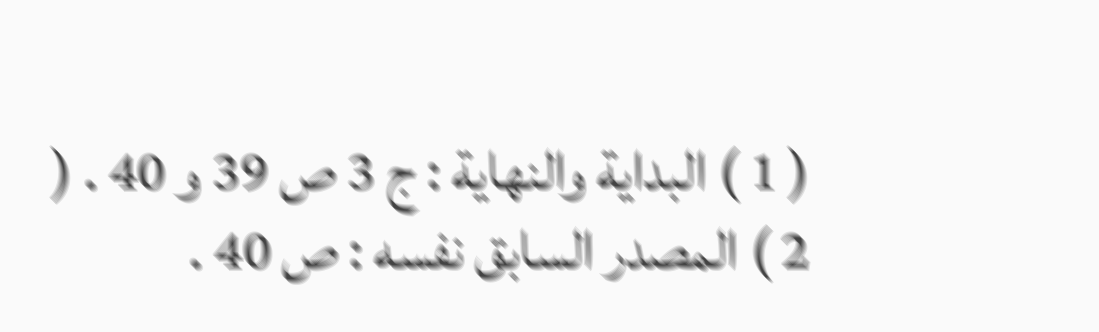( 1 ) البداية والنهاية : ج 3 ص 39 و 40 . ( 2 ) المصدر السابق نفسه : ص 40 .